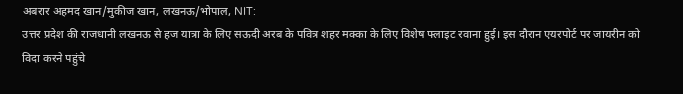अबरार अहमद खान/मुकीज खान, लखनऊ/भोपाल, NIT:
उत्तर प्रदेश की राजधानी लखनऊ से हज यात्रा के लिए सऊदी अरब के पवित्र शहर मक्का के लिए विशेष फ्लाइट रवाना हुई। इस दौरान एयरपोर्ट पर जायरीन को विदा करने पहुंचे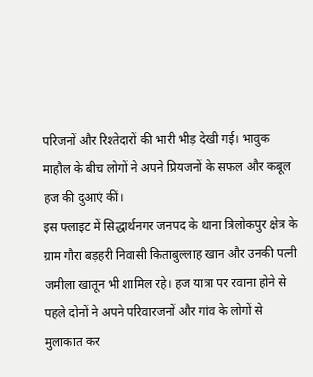परिजनों और रिश्तेदारों की भारी भीड़ देखी गई। भावुक माहौल के बीच लोगों ने अपने प्रियजनों के सफल और कबूल हज की दुआएं कीं।
इस फ्लाइट में सिद्धार्थनगर जनपद के थाना त्रिलोकपुर क्षेत्र के ग्राम गौरा बड़हरी निवासी किताबुल्लाह खान और उनकी पत्नी जमीला खातून भी शामिल रहे। हज यात्रा पर रवाना होने से पहले दोनों ने अपने परिवारजनों और गांव के लोगों से मुलाकात कर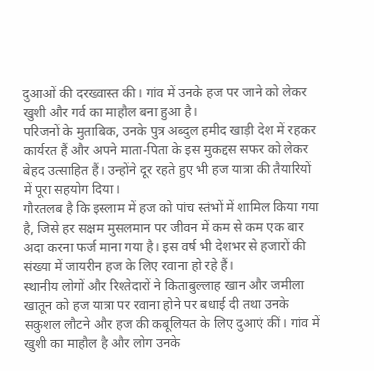दुआओं की दरख्वास्त की। गांव में उनके हज पर जाने को लेकर खुशी और गर्व का माहौल बना हुआ है।
परिजनों के मुताबिक, उनके पुत्र अब्दुल हमीद खाड़ी देश में रहकर कार्यरत हैं और अपने माता-पिता के इस मुकद्दस सफर को लेकर बेहद उत्साहित हैं। उन्होंने दूर रहते हुए भी हज यात्रा की तैयारियों में पूरा सहयोग दिया।
गौरतलब है कि इस्लाम में हज को पांच स्तंभों में शामिल किया गया है, जिसे हर सक्षम मुसलमान पर जीवन में कम से कम एक बार अदा करना फर्ज माना गया है। इस वर्ष भी देशभर से हजारों की संख्या में जायरीन हज के लिए रवाना हो रहे हैं।
स्थानीय लोगों और रिश्तेदारों ने किताबुल्लाह खान और जमीला खातून को हज यात्रा पर रवाना होने पर बधाई दी तथा उनके सकुशल लौटने और हज की कबूलियत के लिए दुआएं कीं। गांव में खुशी का माहौल है और लोग उनके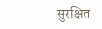सुरक्षित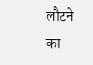लौटने का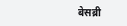बेसब्री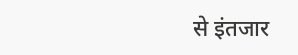से इंतजार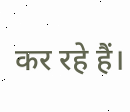कर रहे हैं।